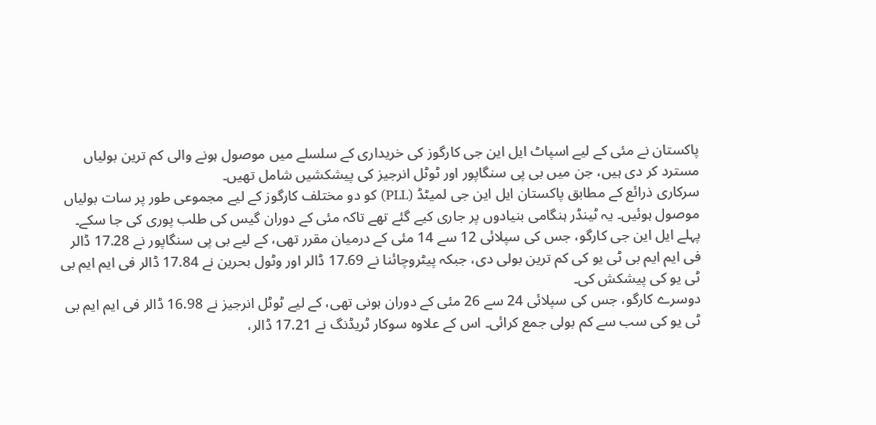پاکستان نے مئی کے لیے اسپاٹ ایل این جی کارگوز کی خریداری کے سلسلے میں موصول ہونے والی کم ترین بولیاں مسترد کر دی ہیں، جن میں بی پی سنگاپور اور ٹوٹل انرجیز کی پیشکشیں شامل تھیں۔
سرکاری ذرائع کے مطابق پاکستان ایل این جی لمیٹڈ (PLL) کو دو مختلف کارگوز کے لیے مجموعی طور پر سات بولیاں موصول ہوئیں۔ یہ ٹینڈر ہنگامی بنیادوں پر جاری کیے گئے تھے تاکہ مئی کے دوران گیس کی طلب پوری کی جا سکے۔
پہلے ایل این جی کارگو، جس کی سپلائی 12 سے 14 مئی کے درمیان مقرر تھی، کے لیے بی پی سنگاپور نے 17.28 ڈالر فی ایم ایم بی ٹی یو کی کم ترین بولی دی، جبکہ پیٹروچائنا نے 17.69 ڈالر اور وٹول بحرین نے 17.84 ڈالر فی ایم ایم بی ٹی یو کی پیشکش کی۔
دوسرے کارگو، جس کی سپلائی 24 سے 26 مئی کے دوران ہونی تھی، کے لیے ٹوٹل انرجیز نے 16.98 ڈالر فی ایم ایم بی ٹی یو کی سب سے کم بولی جمع کرائی۔ اس کے علاوہ سوکار ٹریڈنگ نے 17.21 ڈالر،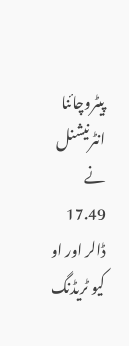پیٹروچائنا انٹرنیشنل نے 17.49 ڈالر اور او کیو ٹریڈنگ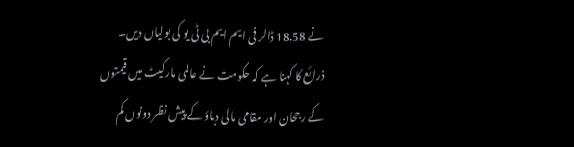نے 18.58 ڈالر فی ایم ایم بی ٹی یو کی بولیاں دیں۔
ذرائع کا کہنا ہے کہ حکومت نے عالمی مارکیٹ میں قیمتوں کے رجحان اور مقامی مالی دباؤ کے پیش نظر دونوں کم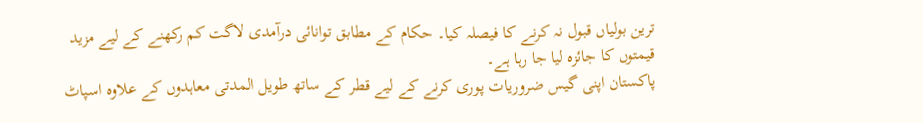ترین بولیاں قبول نہ کرنے کا فیصلہ کیا۔ حکام کے مطابق توانائی درآمدی لاگت کم رکھنے کے لیے مزید قیمتوں کا جائزہ لیا جا رہا ہے۔
پاکستان اپنی گیس ضروریات پوری کرنے کے لیے قطر کے ساتھ طویل المدتی معاہدوں کے علاوہ اسپاٹ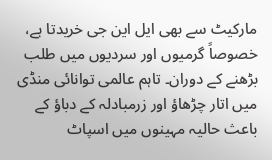مارکیٹ سے بھی ایل این جی خریدتا ہے، خصوصاً گرمیوں اور سردیوں میں طلب بڑھنے کے دوران۔ تاہم عالمی توانائی منڈی میں اتار چڑھاؤ اور زرمبادلہ کے دباؤ کے باعث حالیہ مہینوں میں اسپاٹ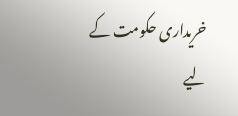خریداری حکومت کے لیے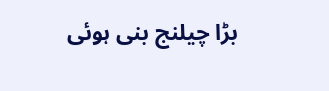بڑا چیلنج بنی ہوئی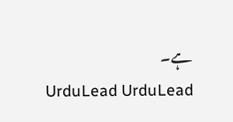ہے۔
UrduLead UrduLead